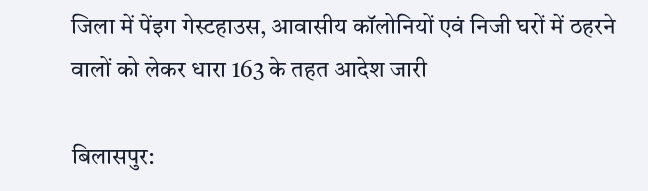जिला में पेंइग गेस्टहाउस, आवासीय कॉलोनियों एवं निजी घरों में ठहरने वालों को लेकर धारा 163 के तहत आदेश जारी

बिलासपुर: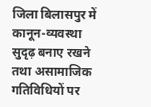जिला बिलासपुर में कानून-व्यवस्था सुदृढ़ बनाए रखने तथा असामाजिक गतिविधियों पर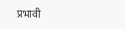प्रभावी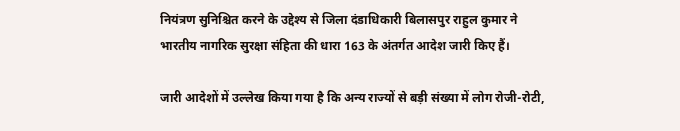नियंत्रण सुनिश्चित करने के उद्देश्य से जिला दंडाधिकारी बिलासपुर राहुल कुमार ने भारतीय नागरिक सुरक्षा संहिता की धारा 163 के अंतर्गत आदेश जारी किए हैं।

जारी आदेशों में उल्लेख किया गया है कि अन्य राज्यों से बड़ी संख्या में लोग रोजी-रोटी,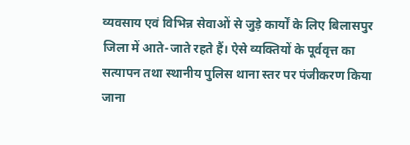व्यवसाय एवं विभिन्न सेवाओं से जुड़े कार्यों के लिए बिलासपुर जिला में आते-जाते रहते हैं। ऐसे व्यक्तियों के पूर्ववृत्त का सत्यापन तथा स्थानीय पुलिस थाना स्तर पर पंजीकरण किया जाना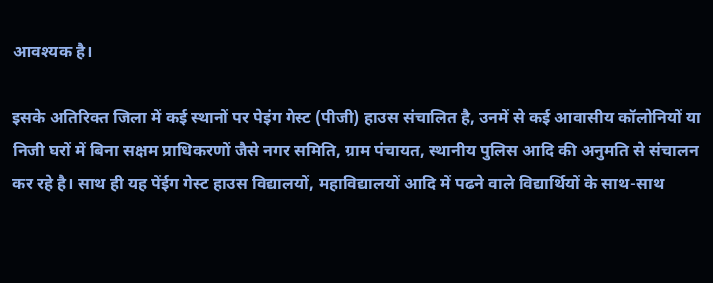आवश्यक है।

इसके अतिरिक्त जिला में कई स्थानों पर पेइंग गेस्ट (पीजी) हाउस संचालित है, उनमें से कई आवासीय कॉलोनियों या निजी घरों में बिना सक्षम प्राधिकरणों जैसे नगर समिति, ग्राम पंचायत, स्थानीय पुलिस आदि की अनुमति से संचालन कर रहे है। साथ ही यह पेंईग गेस्ट हाउस विद्यालयों, महाविद्यालयों आदि में पढने वाले विद्यार्थियों के साथ-साथ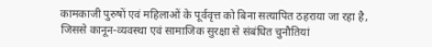कामकाजी पुरुषों एवं महिलाओं के पूर्ववृत्त को बिना सत्यापित ठहराया जा रहा है, जिससे कानून-व्यवस्था एवं सामाजिक सुरक्षा से संबंधित चुनौतियां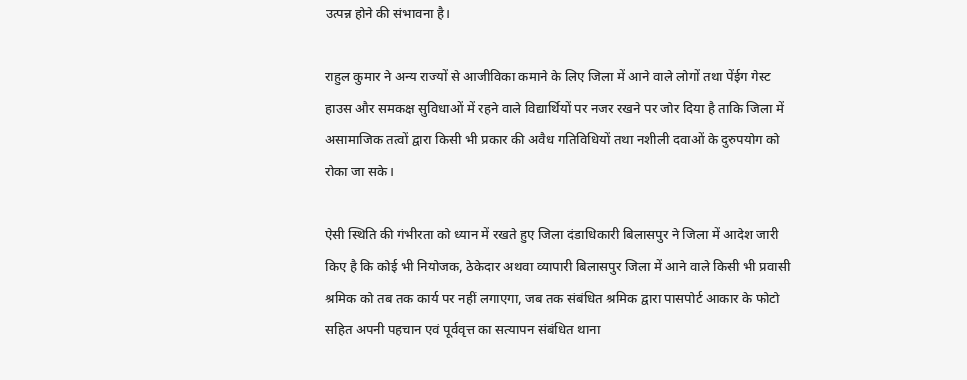उत्पन्न होने की संभावना है।

राहुल कुमार ने अन्य राज्यों से आजीविका कमाने के लिए जिला में आने वाले लोगों तथा पेंईग गेस्ट हाउस और समकक्ष सुविधाओं में रहने वाले विद्यार्थियों पर नजर रखने पर जोर दिया है ताकि जिला में असामाजिक तत्वों द्वारा किसी भी प्रकार की अवैध गतिविधियों तथा नशीली दवाओं के दुरुपयोग को रोका जा सके।

ऐसी स्थिति की गंभीरता को ध्यान में रखते हुए जिला दंडाधिकारी बिलासपुर ने जिला में आदेश जारी किए है कि कोई भी नियोजक, ठेकेदार अथवा व्यापारी बिलासपुर जिला में आने वाले किसी भी प्रवासी श्रमिक को तब तक कार्य पर नहीं लगाएगा, जब तक संबंधित श्रमिक द्वारा पासपोर्ट आकार के फोटो सहित अपनी पहचान एवं पूर्ववृत्त का सत्यापन संबंधित थाना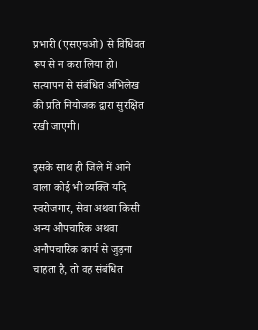प्रभारी (एसएचओ) से विधिवत रूप से न करा लिया हो। सत्यापन से संबंधित अभिलेख की प्रति नियोजक द्वारा सुरक्षित रखी जाएगी।

इसके साथ ही जिले में आने वाला कोई भी व्यक्ति यदि स्वरोजगार, सेवा अथवा किसी अन्य औपचारिक अथवा अनौपचारिक कार्य से जुड़ना चाहता है, तो वह संबंधित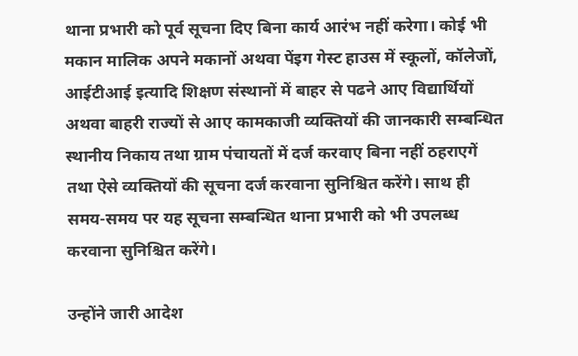थाना प्रभारी को पूर्व सूचना दिए बिना कार्य आरंभ नहीं करेगा। कोई भी मकान मालिक अपने मकानों अथवा पेंइग गेस्ट हाउस में स्कूलों, कॉलेजों, आईटीआई इत्यादि शिक्षण संस्थानों में बाहर से पढने आए विद्यार्थियों अथवा बाहरी राज्यों से आए कामकाजी व्यक्तियों की जानकारी सम्बन्धित स्थानीय निकाय तथा ग्राम पंचायतों में दर्ज करवाए बिना नहीं ठहराएगें तथा ऐसे व्यक्तियों की सूचना दर्ज करवाना सुनिश्चित करेंगे। साथ ही समय-समय पर यह सूचना सम्बन्धित थाना प्रभारी को भी उपलब्ध करवाना सुनिश्चित करेंगे।

उन्होंने जारी आदेश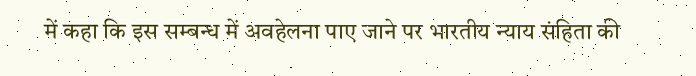में कहा कि इस सम्बन्ध में अवहेलना पाए जाने पर भारतीय न्याय संहिता की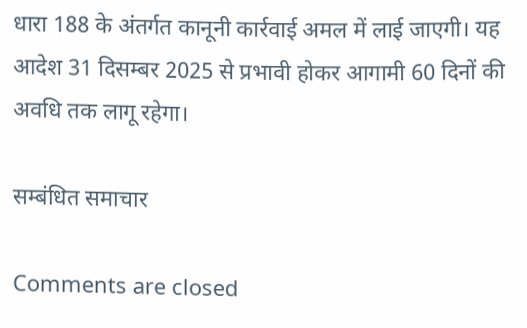धारा 188 के अंतर्गत कानूनी कार्रवाई अमल में लाई जाएगी। यह आदेश 31 दिसम्बर 2025 से प्रभावी होकर आगामी 60 दिनों की अवधि तक लागू रहेगा।

सम्बंधित समाचार

Comments are closed